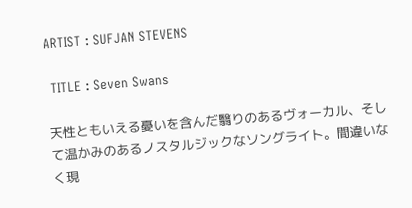ARTIST : SUFJAN STEVENS

 TITLE : Seven Swans

天性ともいえる憂いを含んだ翳りのあるヴォーカル、そして温かみのあるノスタルジックなソングライト。間違いなく現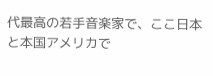代最高の若手音楽家で、ここ日本と本国アメリカで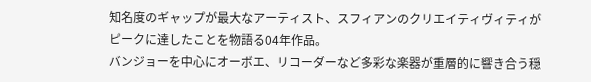知名度のギャップが最大なアーティスト、スフィアンのクリエイティヴィティがピークに達したことを物語る04年作品。
バンジョーを中心にオーボエ、リコーダーなど多彩な楽器が重層的に響き合う穏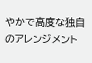やかで高度な独自のアレンジメント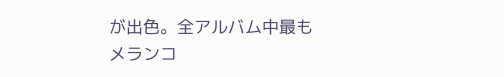が出色。全アルバム中最もメランコ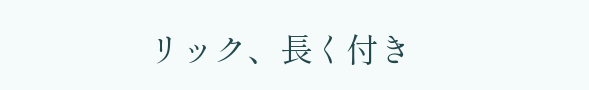リック、長く付き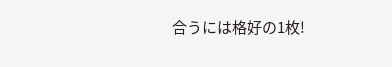合うには格好の1枚!